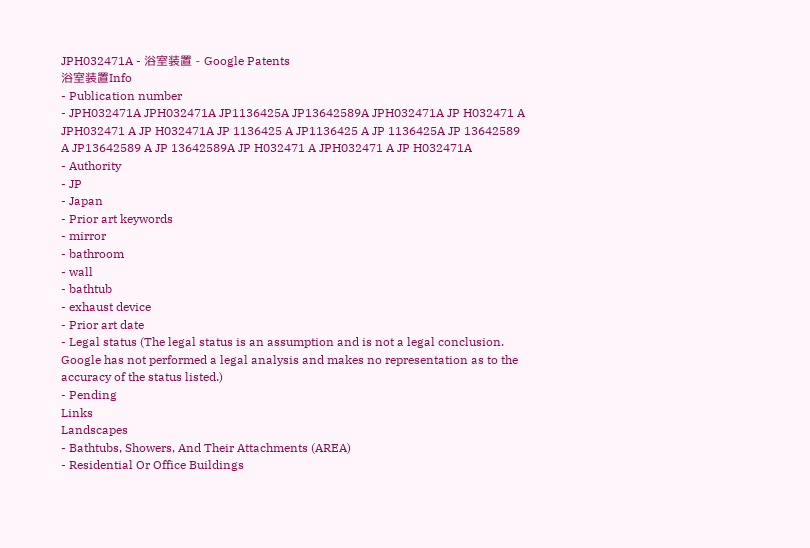JPH032471A - 浴室装置 - Google Patents
浴室装置Info
- Publication number
- JPH032471A JPH032471A JP1136425A JP13642589A JPH032471A JP H032471 A JPH032471 A JP H032471A JP 1136425 A JP1136425 A JP 1136425A JP 13642589 A JP13642589 A JP 13642589A JP H032471 A JPH032471 A JP H032471A
- Authority
- JP
- Japan
- Prior art keywords
- mirror
- bathroom
- wall
- bathtub
- exhaust device
- Prior art date
- Legal status (The legal status is an assumption and is not a legal conclusion. Google has not performed a legal analysis and makes no representation as to the accuracy of the status listed.)
- Pending
Links
Landscapes
- Bathtubs, Showers, And Their Attachments (AREA)
- Residential Or Office Buildings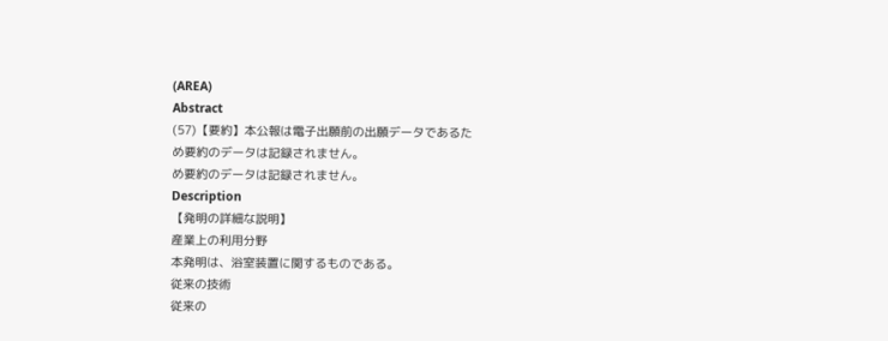(AREA)
Abstract
(57)【要約】本公報は電子出願前の出願データであるた
め要約のデータは記録されません。
め要約のデータは記録されません。
Description
【発明の詳細な説明】
産業上の利用分野
本発明は、浴室装置に関するものである。
従来の技術
従来の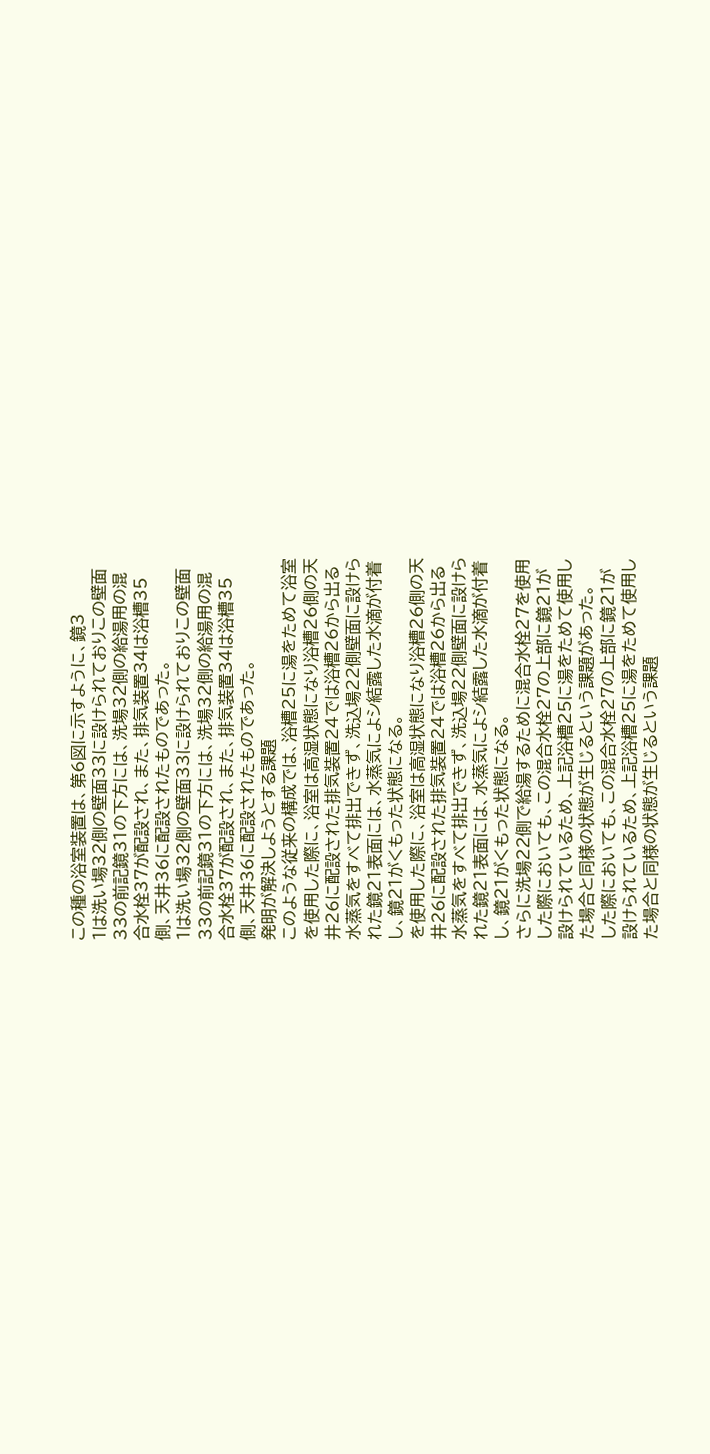この種の浴室装置は、第6図に示すように、鏡3
1は洗い場32側の壁面33に設けられておりこの壁面
33の前記鏡31の下方には、洗場32側の給湯用の混
合水栓37が配設され、また、排気装置34は浴槽35
側、天井36に配設されたものであった。
1は洗い場32側の壁面33に設けられておりこの壁面
33の前記鏡31の下方には、洗場32側の給湯用の混
合水栓37が配設され、また、排気装置34は浴槽35
側、天井36に配設されたものであった。
発明が解決しようとする課題
このような従来の構成では、浴槽25に湯をためて浴室
を使用した際に、浴室は高湿状態になり浴槽26側の天
井26に配設された排気装置24では浴槽26から出る
水蒸気をすべて排出できず、洗込場22側壁面に設けら
れた鏡21表面には、水蒸気によシ結露した水滴が付着
し、鏡21がくもった状態になる。
を使用した際に、浴室は高湿状態になり浴槽26側の天
井26に配設された排気装置24では浴槽26から出る
水蒸気をすべて排出できず、洗込場22側壁面に設けら
れた鏡21表面には、水蒸気によシ結露した水滴が付着
し、鏡21がくもった状態になる。
さらに洗場22側で給湯するために混合水栓27を使用
した際においても、この混合水栓27の上部に鏡21が
設けられているため、上記浴槽25に湯をためて使用し
た場合と同様の状態が生じるという課題があった。
した際においても、この混合水栓27の上部に鏡21が
設けられているため、上記浴槽25に湯をためて使用し
た場合と同様の状態が生じるという課題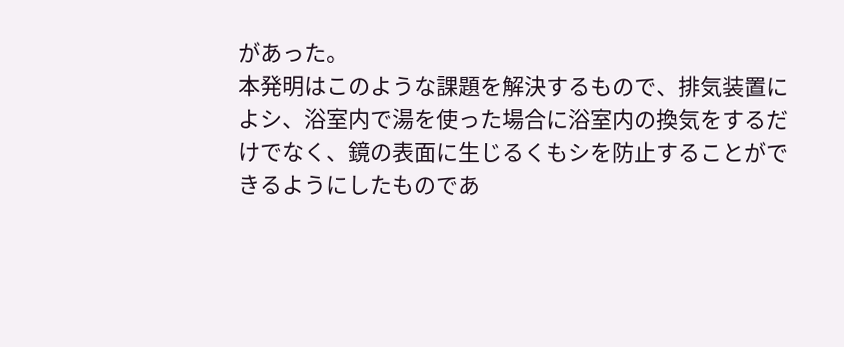があった。
本発明はこのような課題を解決するもので、排気装置に
よシ、浴室内で湯を使った場合に浴室内の換気をするだ
けでなく、鏡の表面に生じるくもシを防止することがで
きるようにしたものであ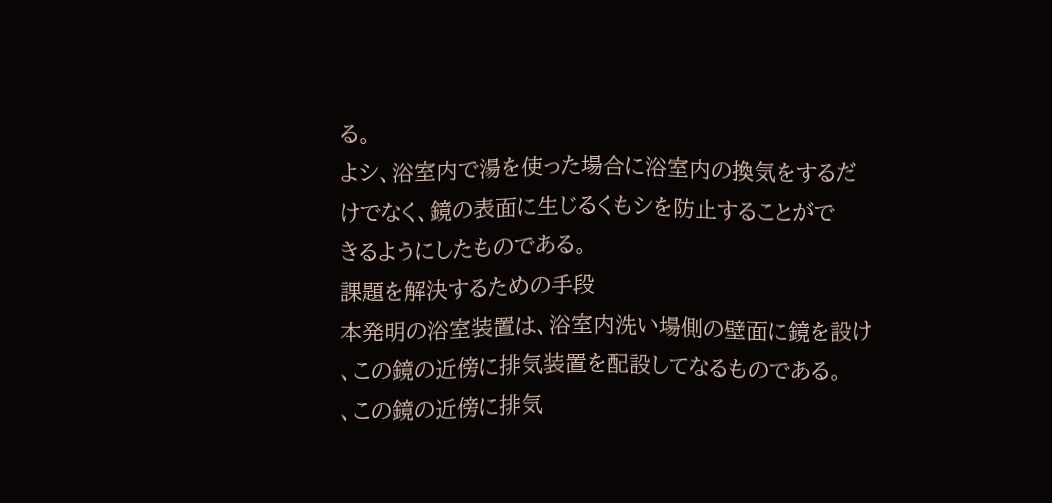る。
よシ、浴室内で湯を使った場合に浴室内の換気をするだ
けでなく、鏡の表面に生じるくもシを防止することがで
きるようにしたものである。
課題を解決するための手段
本発明の浴室装置は、浴室内洗い場側の壁面に鏡を設け
、この鏡の近傍に排気装置を配設してなるものである。
、この鏡の近傍に排気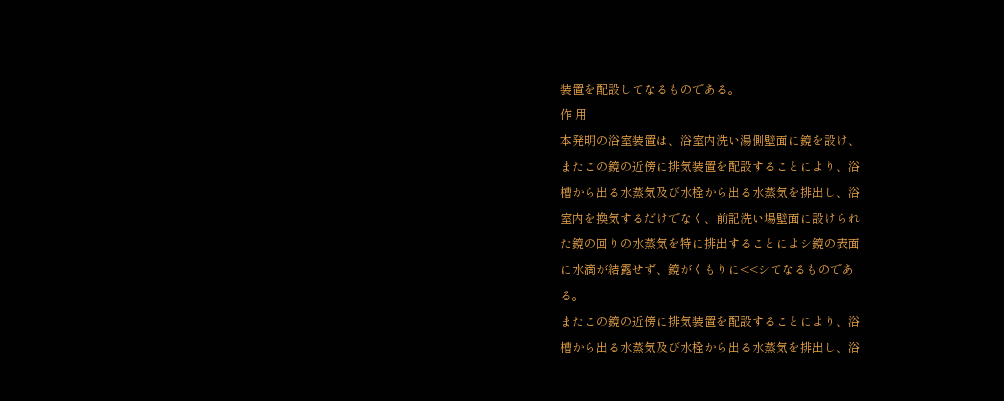装置を配設してなるものである。
作 用
本発明の浴室装置は、浴室内洗い湯側壁面に鏡を設け、
またこの鏡の近傍に排気装置を配設することにより、浴
槽から出る水蒸気及び水栓から出る水蒸気を排出し、浴
室内を換気するだけでなく、前記洗い場壁面に設けられ
た鏡の回りの水蒸気を特に排出することによシ鏡の表面
に水滴が結露せず、鏡がくもりに<<シてなるものであ
る。
またこの鏡の近傍に排気装置を配設することにより、浴
槽から出る水蒸気及び水栓から出る水蒸気を排出し、浴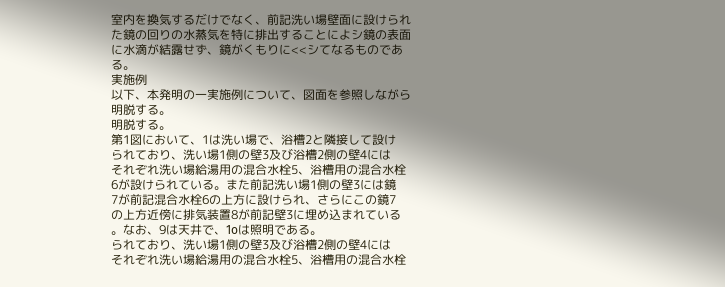室内を換気するだけでなく、前記洗い場壁面に設けられ
た鏡の回りの水蒸気を特に排出することによシ鏡の表面
に水滴が結露せず、鏡がくもりに<<シてなるものであ
る。
実施例
以下、本発明の一実施例について、図面を参照しながら
明脱する。
明脱する。
第1図において、1は洗い場で、浴槽2と隣接して設け
られており、洗い場1側の壁3及び浴槽2側の壁4には
それぞれ洗い場給湯用の混合水栓5、浴槽用の混合水栓
6が設けられている。また前記洗い場1側の壁3には鏡
7が前記混合水栓6の上方に設けられ、さらにこの鏡7
の上方近傍に排気装置8が前記壁3に埋め込まれている
。なお、9は天井で、1oは照明である。
られており、洗い場1側の壁3及び浴槽2側の壁4には
それぞれ洗い場給湯用の混合水栓5、浴槽用の混合水栓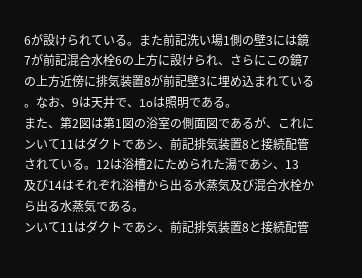6が設けられている。また前記洗い場1側の壁3には鏡
7が前記混合水栓6の上方に設けられ、さらにこの鏡7
の上方近傍に排気装置8が前記壁3に埋め込まれている
。なお、9は天井で、1oは照明である。
また、第2図は第1図の浴室の側面図であるが、これに
ンいて11はダクトであシ、前記排気装置8と接続配管
されている。12は浴槽2にためられた湯であシ、13
及び14はそれぞれ浴槽から出る水蒸気及び混合水栓か
ら出る水蒸気である。
ンいて11はダクトであシ、前記排気装置8と接続配管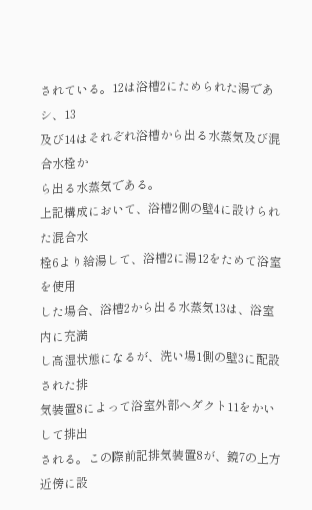されている。12は浴槽2にためられた湯であシ、13
及び14はそれぞれ浴槽から出る水蒸気及び混合水栓か
ら出る水蒸気である。
上記構成において、浴槽2側の壁4に設けられた混合水
栓6より給湯して、浴槽2に湯12をためて浴室を使用
した場合、浴槽2から出る水蒸気13は、浴室内に充満
し高湿状態になるが、洗い場1側の壁3に配設された排
気装置8によって浴室外部へダクト11をかいして排出
される。この際前記排気装置8が、鏡7の上方近傍に設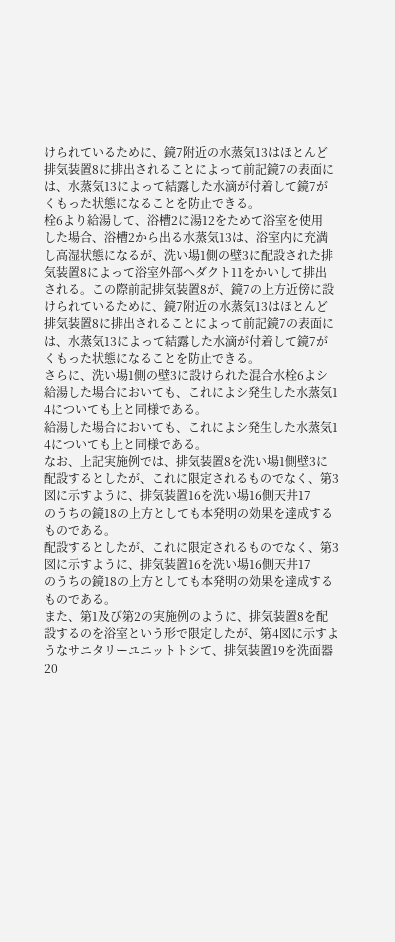けられているために、鏡7附近の水蒸気13はほとんど
排気装置8に排出されることによって前記鏡7の表面に
は、水蒸気13によって結露した水滴が付着して鏡7が
くもった状態になることを防止できる。
栓6より給湯して、浴槽2に湯12をためて浴室を使用
した場合、浴槽2から出る水蒸気13は、浴室内に充満
し高湿状態になるが、洗い場1側の壁3に配設された排
気装置8によって浴室外部へダクト11をかいして排出
される。この際前記排気装置8が、鏡7の上方近傍に設
けられているために、鏡7附近の水蒸気13はほとんど
排気装置8に排出されることによって前記鏡7の表面に
は、水蒸気13によって結露した水滴が付着して鏡7が
くもった状態になることを防止できる。
さらに、洗い場1側の壁3に設けられた混合水栓6よシ
給湯した場合においても、これによシ発生した水蒸気1
4についても上と同様である。
給湯した場合においても、これによシ発生した水蒸気1
4についても上と同様である。
なお、上記実施例では、排気装置8を洗い場1側壁3に
配設するとしたが、これに限定されるものでなく、第3
図に示すように、排気装置16を洗い場16側天井17
のうちの鏡18の上方としても本発明の効果を達成する
ものである。
配設するとしたが、これに限定されるものでなく、第3
図に示すように、排気装置16を洗い場16側天井17
のうちの鏡18の上方としても本発明の効果を達成する
ものである。
また、第1及び第2の実施例のように、排気装置8を配
設するのを浴室という形で限定したが、第4図に示すよ
うなサニタリーユニットトシて、排気装置19を洗面器
20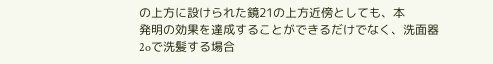の上方に設けられた鏡21の上方近傍としても、本
発明の効果を達成することができるだけでなく、洗面器
2oで洗髪する場合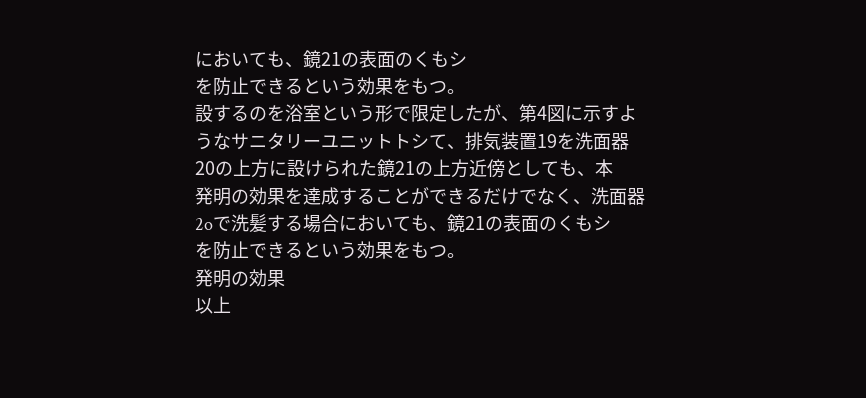においても、鏡21の表面のくもシ
を防止できるという効果をもつ。
設するのを浴室という形で限定したが、第4図に示すよ
うなサニタリーユニットトシて、排気装置19を洗面器
20の上方に設けられた鏡21の上方近傍としても、本
発明の効果を達成することができるだけでなく、洗面器
2oで洗髪する場合においても、鏡21の表面のくもシ
を防止できるという効果をもつ。
発明の効果
以上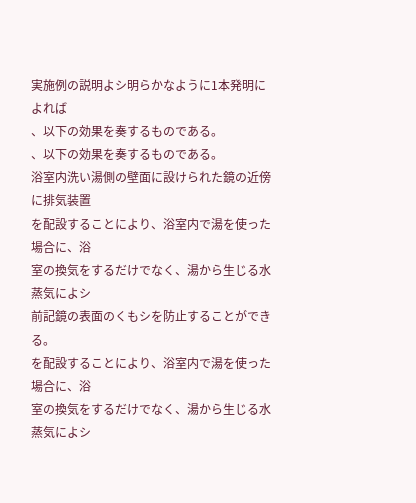実施例の説明よシ明らかなように1本発明によれば
、以下の効果を奏するものである。
、以下の効果を奏するものである。
浴室内洗い湯側の壁面に設けられた鏡の近傍に排気装置
を配設することにより、浴室内で湯を使った場合に、浴
室の換気をするだけでなく、湯から生じる水蒸気によシ
前記鏡の表面のくもシを防止することができる。
を配設することにより、浴室内で湯を使った場合に、浴
室の換気をするだけでなく、湯から生じる水蒸気によシ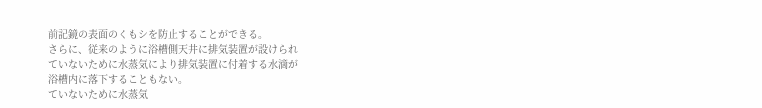前記鏡の表面のくもシを防止することができる。
さらに、従来のように浴槽側天井に排気装置が設けられ
ていないために水蒸気により排気装置に付着する水滴が
浴槽内に落下することもない。
ていないために水蒸気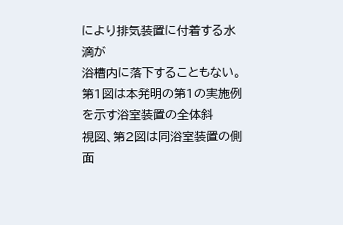により排気装置に付着する水滴が
浴槽内に落下することもない。
第1図は本発明の第1の実施例を示す浴室装置の全体斜
視図、第2図は同浴室装置の側面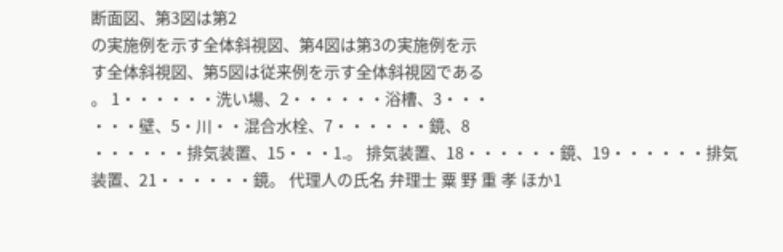断面図、第3図は第2
の実施例を示す全体斜視図、第4図は第3の実施例を示
す全体斜視図、第5図は従来例を示す全体斜視図である
。 1・・・・・・洗い場、2・・・・・・浴槽、3・・・
・・・壁、5・川・・混合水栓、7・・・・・・鏡、8
・・・・・・排気装置、15・・・1.。 排気装置、18・・・・・・鏡、19・・・・・・排気
装置、21・・・・・・鏡。 代理人の氏名 弁理士 粟 野 重 孝 ほか1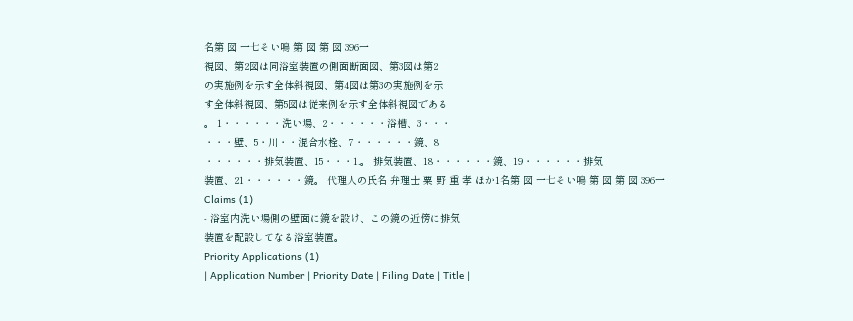名第 図 一七そい鳴 第 図 第 図 396一
視図、第2図は同浴室装置の側面断面図、第3図は第2
の実施例を示す全体斜視図、第4図は第3の実施例を示
す全体斜視図、第5図は従来例を示す全体斜視図である
。 1・・・・・・洗い場、2・・・・・・浴槽、3・・・
・・・壁、5・川・・混合水栓、7・・・・・・鏡、8
・・・・・・排気装置、15・・・1.。 排気装置、18・・・・・・鏡、19・・・・・・排気
装置、21・・・・・・鏡。 代理人の氏名 弁理士 粟 野 重 孝 ほか1名第 図 一七そい鳴 第 図 第 図 396一
Claims (1)
- 浴室内洗い場側の壁面に鏡を設け、この鏡の近傍に排気
装置を配設してなる浴室装置。
Priority Applications (1)
| Application Number | Priority Date | Filing Date | Title |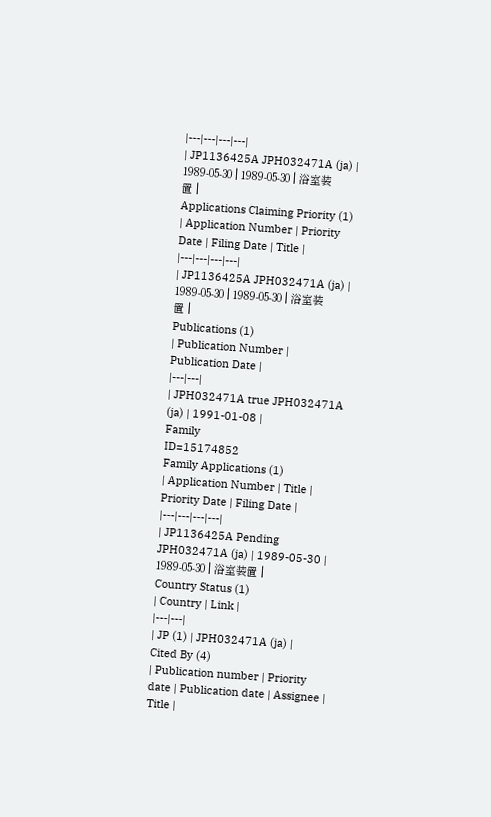|---|---|---|---|
| JP1136425A JPH032471A (ja) | 1989-05-30 | 1989-05-30 | 浴室装置 |
Applications Claiming Priority (1)
| Application Number | Priority Date | Filing Date | Title |
|---|---|---|---|
| JP1136425A JPH032471A (ja) | 1989-05-30 | 1989-05-30 | 浴室装置 |
Publications (1)
| Publication Number | Publication Date |
|---|---|
| JPH032471A true JPH032471A (ja) | 1991-01-08 |
Family
ID=15174852
Family Applications (1)
| Application Number | Title | Priority Date | Filing Date |
|---|---|---|---|
| JP1136425A Pending JPH032471A (ja) | 1989-05-30 | 1989-05-30 | 浴室装置 |
Country Status (1)
| Country | Link |
|---|---|
| JP (1) | JPH032471A (ja) |
Cited By (4)
| Publication number | Priority date | Publication date | Assignee | Title |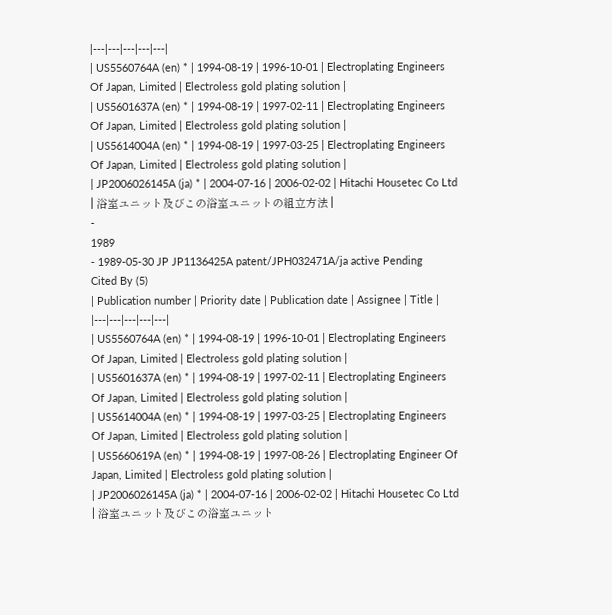|---|---|---|---|---|
| US5560764A (en) * | 1994-08-19 | 1996-10-01 | Electroplating Engineers Of Japan, Limited | Electroless gold plating solution |
| US5601637A (en) * | 1994-08-19 | 1997-02-11 | Electroplating Engineers Of Japan, Limited | Electroless gold plating solution |
| US5614004A (en) * | 1994-08-19 | 1997-03-25 | Electroplating Engineers Of Japan, Limited | Electroless gold plating solution |
| JP2006026145A (ja) * | 2004-07-16 | 2006-02-02 | Hitachi Housetec Co Ltd | 浴室ユニット及びこの浴室ユニットの組立方法 |
-
1989
- 1989-05-30 JP JP1136425A patent/JPH032471A/ja active Pending
Cited By (5)
| Publication number | Priority date | Publication date | Assignee | Title |
|---|---|---|---|---|
| US5560764A (en) * | 1994-08-19 | 1996-10-01 | Electroplating Engineers Of Japan, Limited | Electroless gold plating solution |
| US5601637A (en) * | 1994-08-19 | 1997-02-11 | Electroplating Engineers Of Japan, Limited | Electroless gold plating solution |
| US5614004A (en) * | 1994-08-19 | 1997-03-25 | Electroplating Engineers Of Japan, Limited | Electroless gold plating solution |
| US5660619A (en) * | 1994-08-19 | 1997-08-26 | Electroplating Engineer Of Japan, Limited | Electroless gold plating solution |
| JP2006026145A (ja) * | 2004-07-16 | 2006-02-02 | Hitachi Housetec Co Ltd | 浴室ユニット及びこの浴室ユニット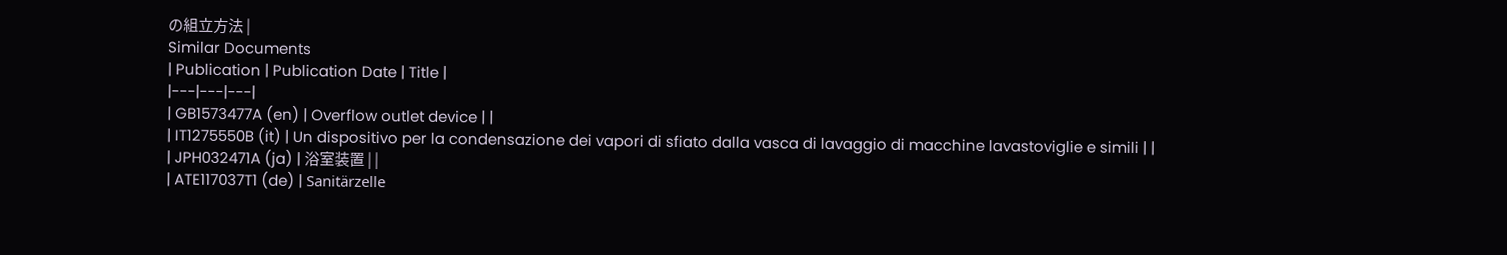の組立方法 |
Similar Documents
| Publication | Publication Date | Title |
|---|---|---|
| GB1573477A (en) | Overflow outlet device | |
| IT1275550B (it) | Un dispositivo per la condensazione dei vapori di sfiato dalla vasca di lavaggio di macchine lavastoviglie e simili | |
| JPH032471A (ja) | 浴室装置 | |
| ATE117037T1 (de) | Sanitärzelle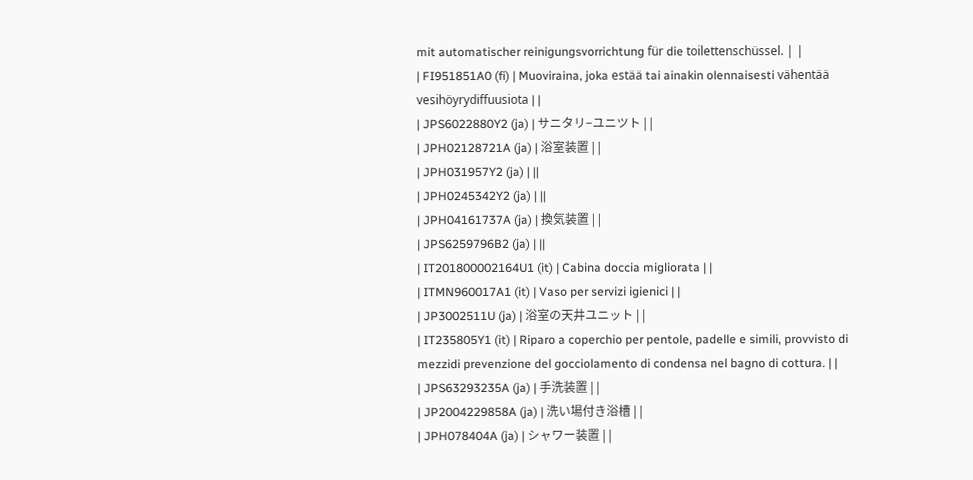mit automatischer reinigungsvorrichtung für die toilettenschüssel. | |
| FI951851A0 (fi) | Muoviraina, joka estää tai ainakin olennaisesti vähentää vesihöyrydiffuusiota | |
| JPS6022880Y2 (ja) | サニタリ−ユニツト | |
| JPH02128721A (ja) | 浴室装置 | |
| JPH031957Y2 (ja) | ||
| JPH0245342Y2 (ja) | ||
| JPH04161737A (ja) | 換気装置 | |
| JPS6259796B2 (ja) | ||
| IT201800002164U1 (it) | Cabina doccia migliorata | |
| ITMN960017A1 (it) | Vaso per servizi igienici | |
| JP3002511U (ja) | 浴室の天井ユニット | |
| IT235805Y1 (it) | Riparo a coperchio per pentole, padelle e simili, provvisto di mezzidi prevenzione del gocciolamento di condensa nel bagno di cottura. | |
| JPS63293235A (ja) | 手洗装置 | |
| JP2004229858A (ja) | 洗い場付き浴槽 | |
| JPH078404A (ja) | シャワー装置 | |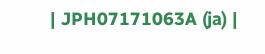| JPH07171063A (ja) |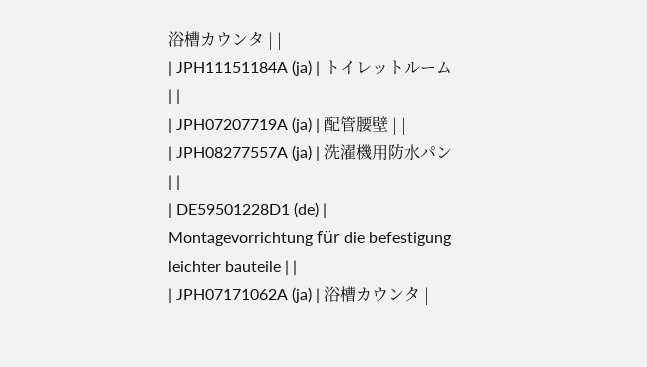浴槽カウンタ | |
| JPH11151184A (ja) | トイレットルーム | |
| JPH07207719A (ja) | 配管腰壁 | |
| JPH08277557A (ja) | 洗濯機用防水パン | |
| DE59501228D1 (de) | Montagevorrichtung für die befestigung leichter bauteile | |
| JPH07171062A (ja) | 浴槽カウンタ |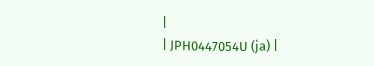|
| JPH0447054U (ja) |